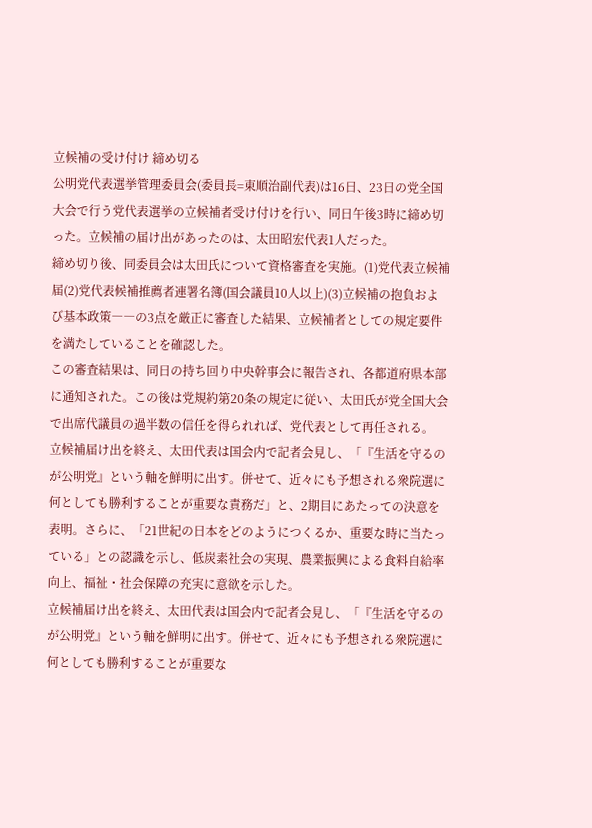立候補の受け付け 締め切る
公明党代表選挙管理委員会(委員長=東順治副代表)は16日、23日の党全国大会で行う党代表選挙の立候補者受け付けを行い、同日午後3時に締め切った。立候補の届け出があったのは、太田昭宏代表1人だった。
締め切り後、同委員会は太田氏について資格審査を実施。(1)党代表立候補届(2)党代表候補推薦者連署名簿(国会議員10人以上)(3)立候補の抱負および基本政策――の3点を厳正に審査した結果、立候補者としての規定要件を満たしていることを確認した。
この審査結果は、同日の持ち回り中央幹事会に報告され、各都道府県本部に通知された。この後は党規約第20条の規定に従い、太田氏が党全国大会で出席代議員の過半数の信任を得られれば、党代表として再任される。
立候補届け出を終え、太田代表は国会内で記者会見し、「『生活を守るのが公明党』という軸を鮮明に出す。併せて、近々にも予想される衆院選に何としても勝利することが重要な責務だ」と、2期目にあたっての決意を表明。さらに、「21世紀の日本をどのようにつくるか、重要な時に当たっている」との認識を示し、低炭素社会の実現、農業振興による食料自給率向上、福祉・社会保障の充実に意欲を示した。
立候補届け出を終え、太田代表は国会内で記者会見し、「『生活を守るのが公明党』という軸を鮮明に出す。併せて、近々にも予想される衆院選に何としても勝利することが重要な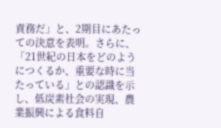責務だ」と、2期目にあたっての決意を表明。さらに、「21世紀の日本をどのようにつくるか、重要な時に当たっている」との認識を示し、低炭素社会の実現、農業振興による食料自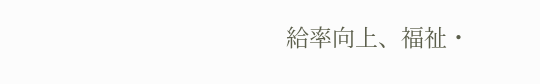給率向上、福祉・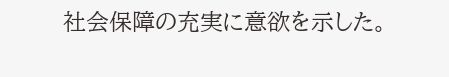社会保障の充実に意欲を示した。